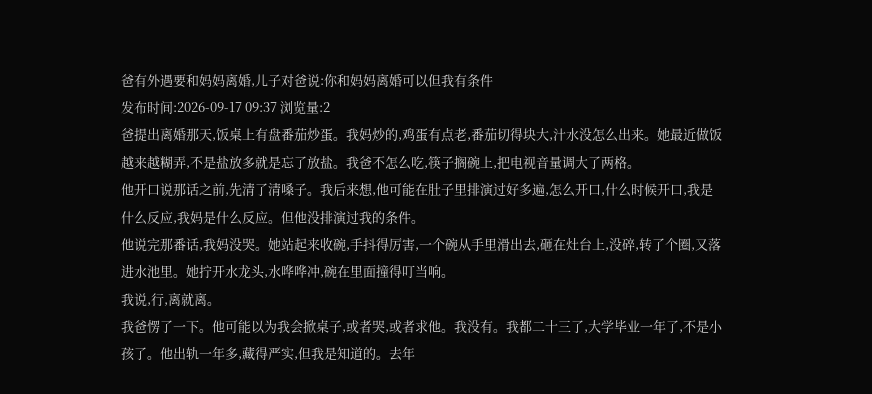爸有外遇要和妈妈离婚,儿子对爸说:你和妈妈离婚可以但我有条件
发布时间:2026-09-17 09:37 浏览量:2
爸提出离婚那天,饭桌上有盘番茄炒蛋。我妈炒的,鸡蛋有点老,番茄切得块大,汁水没怎么出来。她最近做饭越来越糊弄,不是盐放多就是忘了放盐。我爸不怎么吃,筷子搁碗上,把电视音量调大了两格。
他开口说那话之前,先清了清嗓子。我后来想,他可能在肚子里排演过好多遍,怎么开口,什么时候开口,我是什么反应,我妈是什么反应。但他没排演过我的条件。
他说完那番话,我妈没哭。她站起来收碗,手抖得厉害,一个碗从手里滑出去,砸在灶台上,没碎,转了个圈,又落进水池里。她拧开水龙头,水哗哗冲,碗在里面撞得叮当响。
我说,行,离就离。
我爸愣了一下。他可能以为我会掀桌子,或者哭,或者求他。我没有。我都二十三了,大学毕业一年了,不是小孩了。他出轨一年多,藏得严实,但我是知道的。去年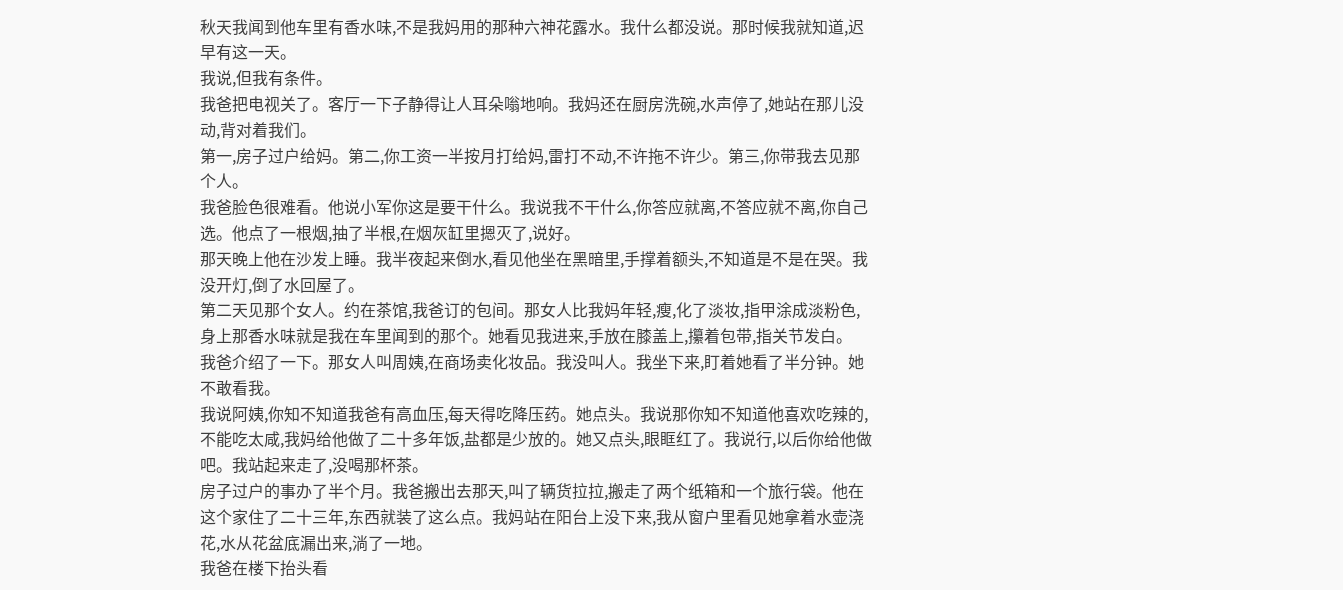秋天我闻到他车里有香水味,不是我妈用的那种六神花露水。我什么都没说。那时候我就知道,迟早有这一天。
我说,但我有条件。
我爸把电视关了。客厅一下子静得让人耳朵嗡地响。我妈还在厨房洗碗,水声停了,她站在那儿没动,背对着我们。
第一,房子过户给妈。第二,你工资一半按月打给妈,雷打不动,不许拖不许少。第三,你带我去见那个人。
我爸脸色很难看。他说小军你这是要干什么。我说我不干什么,你答应就离,不答应就不离,你自己选。他点了一根烟,抽了半根,在烟灰缸里摁灭了,说好。
那天晚上他在沙发上睡。我半夜起来倒水,看见他坐在黑暗里,手撑着额头,不知道是不是在哭。我没开灯,倒了水回屋了。
第二天见那个女人。约在茶馆,我爸订的包间。那女人比我妈年轻,瘦,化了淡妆,指甲涂成淡粉色,身上那香水味就是我在车里闻到的那个。她看见我进来,手放在膝盖上,攥着包带,指关节发白。
我爸介绍了一下。那女人叫周姨,在商场卖化妆品。我没叫人。我坐下来,盯着她看了半分钟。她不敢看我。
我说阿姨,你知不知道我爸有高血压,每天得吃降压药。她点头。我说那你知不知道他喜欢吃辣的,不能吃太咸,我妈给他做了二十多年饭,盐都是少放的。她又点头,眼眶红了。我说行,以后你给他做吧。我站起来走了,没喝那杯茶。
房子过户的事办了半个月。我爸搬出去那天,叫了辆货拉拉,搬走了两个纸箱和一个旅行袋。他在这个家住了二十三年,东西就装了这么点。我妈站在阳台上没下来,我从窗户里看见她拿着水壶浇花,水从花盆底漏出来,淌了一地。
我爸在楼下抬头看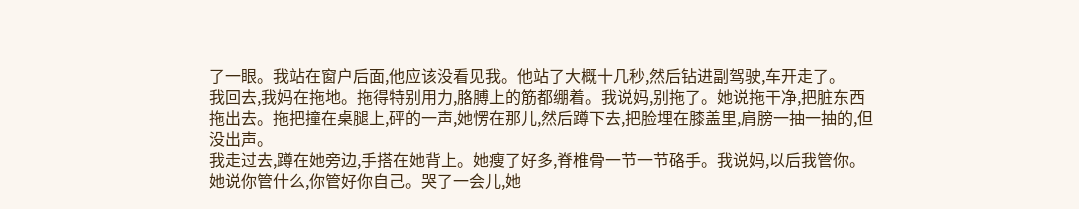了一眼。我站在窗户后面,他应该没看见我。他站了大概十几秒,然后钻进副驾驶,车开走了。
我回去,我妈在拖地。拖得特别用力,胳膊上的筋都绷着。我说妈,别拖了。她说拖干净,把脏东西拖出去。拖把撞在桌腿上,砰的一声,她愣在那儿,然后蹲下去,把脸埋在膝盖里,肩膀一抽一抽的,但没出声。
我走过去,蹲在她旁边,手搭在她背上。她瘦了好多,脊椎骨一节一节硌手。我说妈,以后我管你。她说你管什么,你管好你自己。哭了一会儿,她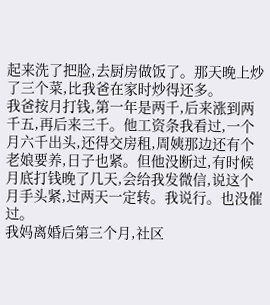起来洗了把脸,去厨房做饭了。那天晚上炒了三个菜,比我爸在家时炒得还多。
我爸按月打钱,第一年是两千,后来涨到两千五,再后来三千。他工资条我看过,一个月六千出头,还得交房租,周姨那边还有个老娘要养,日子也紧。但他没断过,有时候月底打钱晚了几天,会给我发微信,说这个月手头紧,过两天一定转。我说行。也没催过。
我妈离婚后第三个月,社区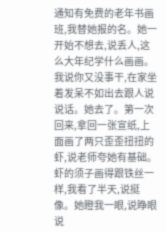通知有免费的老年书画班,我替她报的名。她一开始不想去,说丢人,这么大年纪学什么画画。我说你又没事干,在家坐着发呆不如出去跟人说说话。她去了。第一次回来,拿回一张宣纸,上面画了两只歪歪扭扭的虾,说老师夸她有基础。虾的须子画得跟铁丝一样,我看了半天,说挺像。她瞪我一眼,说睁眼说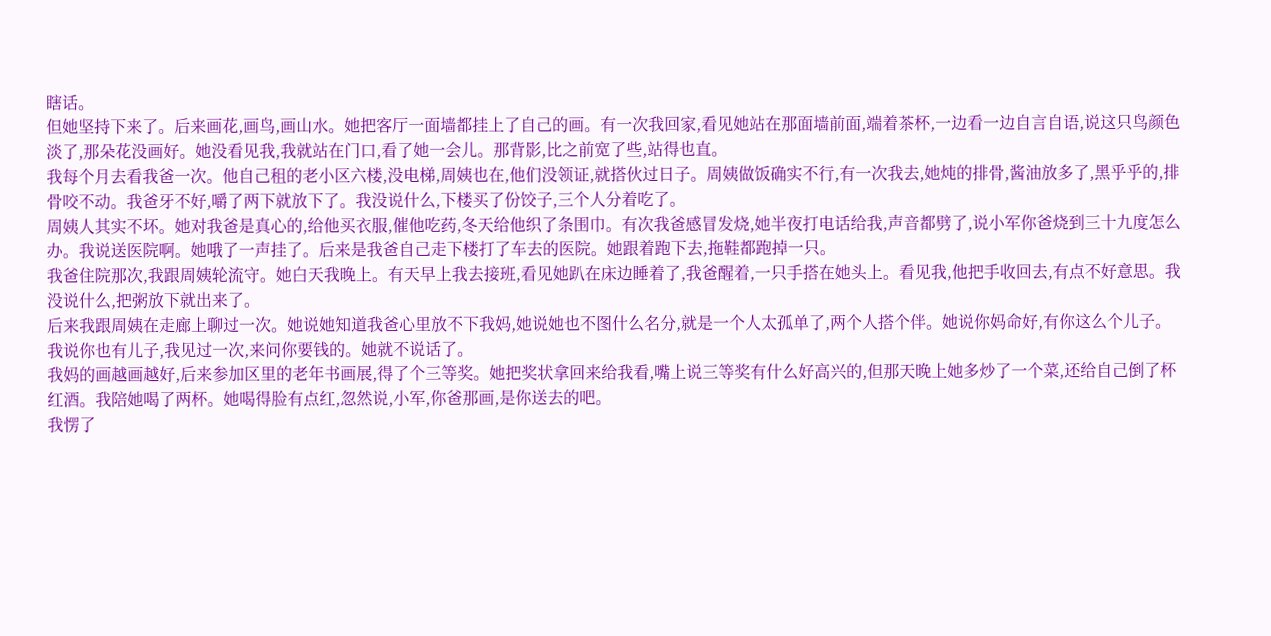瞎话。
但她坚持下来了。后来画花,画鸟,画山水。她把客厅一面墙都挂上了自己的画。有一次我回家,看见她站在那面墙前面,端着茶杯,一边看一边自言自语,说这只鸟颜色淡了,那朵花没画好。她没看见我,我就站在门口,看了她一会儿。那背影,比之前宽了些,站得也直。
我每个月去看我爸一次。他自己租的老小区六楼,没电梯,周姨也在,他们没领证,就搭伙过日子。周姨做饭确实不行,有一次我去,她炖的排骨,酱油放多了,黑乎乎的,排骨咬不动。我爸牙不好,嚼了两下就放下了。我没说什么,下楼买了份饺子,三个人分着吃了。
周姨人其实不坏。她对我爸是真心的,给他买衣服,催他吃药,冬天给他织了条围巾。有次我爸感冒发烧,她半夜打电话给我,声音都劈了,说小军你爸烧到三十九度怎么办。我说送医院啊。她哦了一声挂了。后来是我爸自己走下楼打了车去的医院。她跟着跑下去,拖鞋都跑掉一只。
我爸住院那次,我跟周姨轮流守。她白天我晚上。有天早上我去接班,看见她趴在床边睡着了,我爸醒着,一只手搭在她头上。看见我,他把手收回去,有点不好意思。我没说什么,把粥放下就出来了。
后来我跟周姨在走廊上聊过一次。她说她知道我爸心里放不下我妈,她说她也不图什么名分,就是一个人太孤单了,两个人搭个伴。她说你妈命好,有你这么个儿子。我说你也有儿子,我见过一次,来问你要钱的。她就不说话了。
我妈的画越画越好,后来参加区里的老年书画展,得了个三等奖。她把奖状拿回来给我看,嘴上说三等奖有什么好高兴的,但那天晚上她多炒了一个菜,还给自己倒了杯红酒。我陪她喝了两杯。她喝得脸有点红,忽然说,小军,你爸那画,是你送去的吧。
我愣了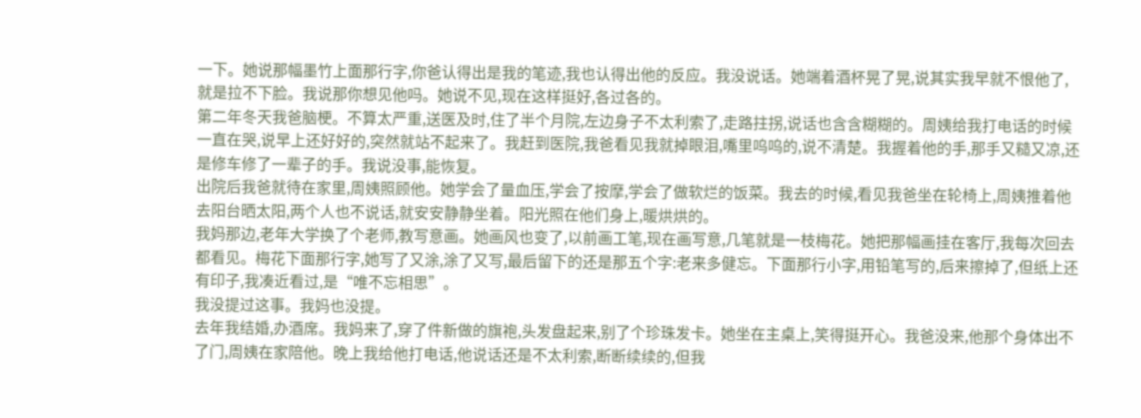一下。她说那幅墨竹上面那行字,你爸认得出是我的笔迹,我也认得出他的反应。我没说话。她端着酒杯晃了晃,说其实我早就不恨他了,就是拉不下脸。我说那你想见他吗。她说不见,现在这样挺好,各过各的。
第二年冬天我爸脑梗。不算太严重,送医及时,住了半个月院,左边身子不太利索了,走路拄拐,说话也含含糊糊的。周姨给我打电话的时候一直在哭,说早上还好好的,突然就站不起来了。我赶到医院,我爸看见我就掉眼泪,嘴里呜呜的,说不清楚。我握着他的手,那手又糙又凉,还是修车修了一辈子的手。我说没事,能恢复。
出院后我爸就待在家里,周姨照顾他。她学会了量血压,学会了按摩,学会了做软烂的饭菜。我去的时候,看见我爸坐在轮椅上,周姨推着他去阳台晒太阳,两个人也不说话,就安安静静坐着。阳光照在他们身上,暖烘烘的。
我妈那边,老年大学换了个老师,教写意画。她画风也变了,以前画工笔,现在画写意,几笔就是一枝梅花。她把那幅画挂在客厅,我每次回去都看见。梅花下面那行字,她写了又涂,涂了又写,最后留下的还是那五个字:老来多健忘。下面那行小字,用铅笔写的,后来擦掉了,但纸上还有印子,我凑近看过,是“唯不忘相思”。
我没提过这事。我妈也没提。
去年我结婚,办酒席。我妈来了,穿了件新做的旗袍,头发盘起来,别了个珍珠发卡。她坐在主桌上,笑得挺开心。我爸没来,他那个身体出不了门,周姨在家陪他。晚上我给他打电话,他说话还是不太利索,断断续续的,但我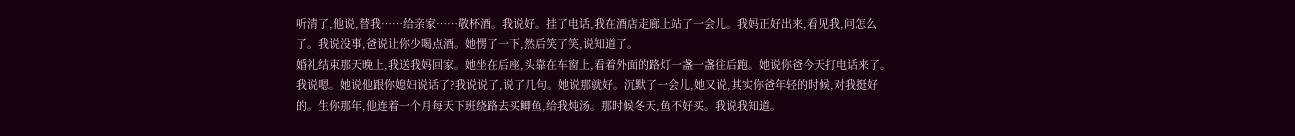听清了,他说,替我……给亲家……敬杯酒。我说好。挂了电话,我在酒店走廊上站了一会儿。我妈正好出来,看见我,问怎么了。我说没事,爸说让你少喝点酒。她愣了一下,然后笑了笑,说知道了。
婚礼结束那天晚上,我送我妈回家。她坐在后座,头靠在车窗上,看着外面的路灯一盏一盏往后跑。她说你爸今天打电话来了。我说嗯。她说他跟你媳妇说话了?我说说了,说了几句。她说那就好。沉默了一会儿,她又说,其实你爸年轻的时候,对我挺好的。生你那年,他连着一个月每天下班绕路去买鲫鱼,给我炖汤。那时候冬天,鱼不好买。我说我知道。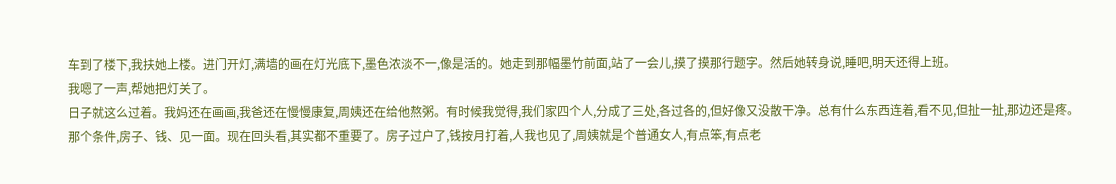车到了楼下,我扶她上楼。进门开灯,满墙的画在灯光底下,墨色浓淡不一,像是活的。她走到那幅墨竹前面,站了一会儿,摸了摸那行题字。然后她转身说,睡吧,明天还得上班。
我嗯了一声,帮她把灯关了。
日子就这么过着。我妈还在画画,我爸还在慢慢康复,周姨还在给他熬粥。有时候我觉得,我们家四个人,分成了三处,各过各的,但好像又没散干净。总有什么东西连着,看不见,但扯一扯,那边还是疼。
那个条件,房子、钱、见一面。现在回头看,其实都不重要了。房子过户了,钱按月打着,人我也见了,周姨就是个普通女人,有点笨,有点老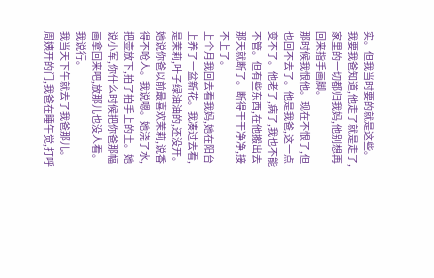实。但我当时要的就是这些。我要我爸知道,他走了就是走了,家里的一切都归我妈,他别想再回来指手画脚。
那时候我恨他。现在不恨了,但也回不去了。他是我爸,这一点变不了。他老了,病了,我也不能不管。但有些东西,在他搬出去那天就断了。断得干干净净,接不上了。
上个月我回去看我妈,她在阳台上养了一盆新花。我凑过去看,是茉莉,叶子绿油油的,还没开。她说你爸以前最喜欢茉莉,说香得不呛人。我说嗯。她浇了水,把壶放下,拍了拍手上的土。她说小军,你什么时候把你爸那幅画拿回来吧,放那儿也没人看。我说行。
我当天下午就去了我爸那儿。周姨开的门,我爸在睡午觉,打呼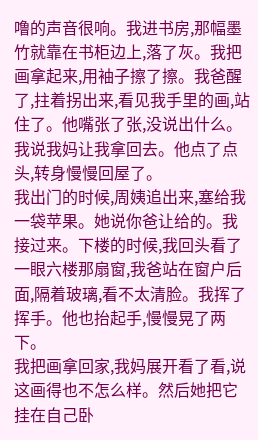噜的声音很响。我进书房,那幅墨竹就靠在书柜边上,落了灰。我把画拿起来,用袖子擦了擦。我爸醒了,拄着拐出来,看见我手里的画,站住了。他嘴张了张,没说出什么。我说我妈让我拿回去。他点了点头,转身慢慢回屋了。
我出门的时候,周姨追出来,塞给我一袋苹果。她说你爸让给的。我接过来。下楼的时候,我回头看了一眼六楼那扇窗,我爸站在窗户后面,隔着玻璃,看不太清脸。我挥了挥手。他也抬起手,慢慢晃了两下。
我把画拿回家,我妈展开看了看,说这画得也不怎么样。然后她把它挂在自己卧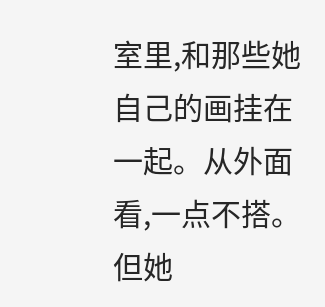室里,和那些她自己的画挂在一起。从外面看,一点不搭。但她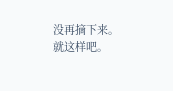没再摘下来。
就这样吧。